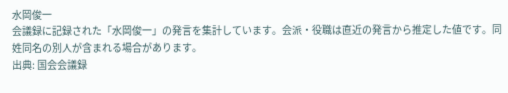水岡俊一
会議録に記録された「水岡俊一」の発言を集計しています。会派・役職は直近の発言から推定した値です。同姓同名の別人が含まれる場合があります。
出典: 国会会議録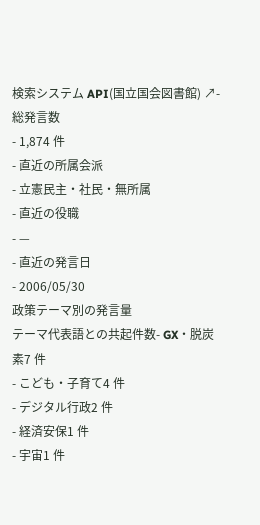検索システム API(国立国会図書館) ↗- 総発言数
- 1,874 件
- 直近の所属会派
- 立憲民主・社民・無所属
- 直近の役職
- —
- 直近の発言日
- 2006/05/30
政策テーマ別の発言量
テーマ代表語との共起件数- GX・脱炭素7 件
- こども・子育て4 件
- デジタル行政2 件
- 経済安保1 件
- 宇宙1 件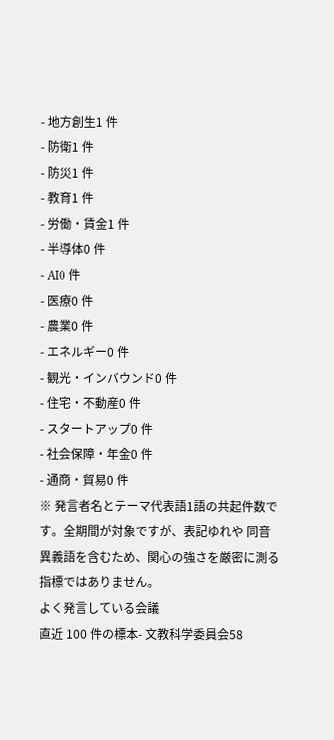- 地方創生1 件
- 防衛1 件
- 防災1 件
- 教育1 件
- 労働・賃金1 件
- 半導体0 件
- AI0 件
- 医療0 件
- 農業0 件
- エネルギー0 件
- 観光・インバウンド0 件
- 住宅・不動産0 件
- スタートアップ0 件
- 社会保障・年金0 件
- 通商・貿易0 件
※ 発言者名とテーマ代表語1語の共起件数です。全期間が対象ですが、表記ゆれや 同音異義語を含むため、関心の強さを厳密に測る指標ではありません。
よく発言している会議
直近 100 件の標本- 文教科学委員会58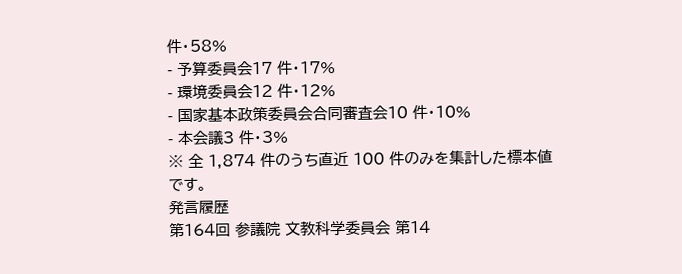件・58%
- 予算委員会17 件・17%
- 環境委員会12 件・12%
- 国家基本政策委員会合同審査会10 件・10%
- 本会議3 件・3%
※ 全 1,874 件のうち直近 100 件のみを集計した標本値です。
発言履歴
第164回 参議院 文教科学委員会 第14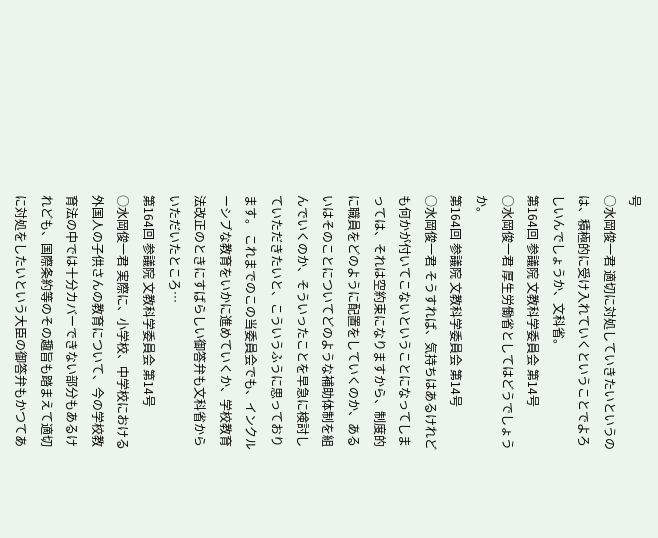号
○水岡俊一君 適切に対処していきたいというのは、積極的に受け入れていくということでよろしいんでしょうか、文科省。
第164回 参議院 文教科学委員会 第14号
○水岡俊一君 厚生労働省としてはどうでしょうか。
第164回 参議院 文教科学委員会 第14号
○水岡俊一君 そうすれば、気持ちはあるけれども何かが付いてこないということになってしまっては、それは空約束になりますから、制度的に職員をどのように配置をしていくのか、あるいはそのことについてどのような補助体制を組んでいくのか、そういったことを早急に検討していただきたいと、こういうふうに思っております。 これまでのこの当委員会でも、インクルーシブな教育をいかに進めていくか、学校教育法改正のときにすばらしい御答弁も文科省からいただいたところ…
第164回 参議院 文教科学委員会 第14号
○水岡俊一君 実際に、小学校、中学校における外国人の子供さんの教育について、今の学校教育法の中では十分カバーできない部分もあるけれども、国際条約等のその趣旨も踏まえて適切に対処をしたいという大臣の御答弁もかつてあ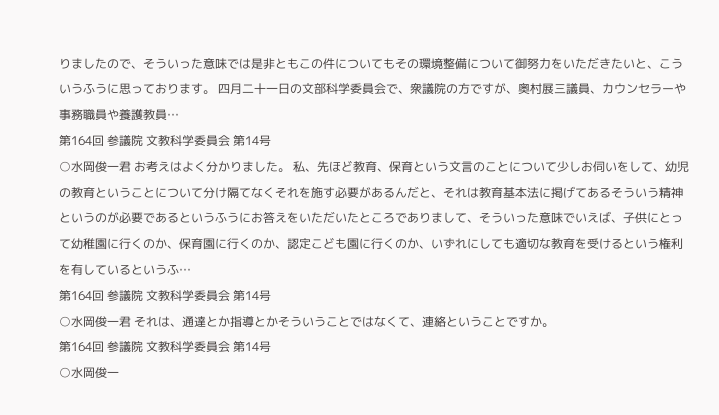りましたので、そういった意味では是非ともこの件についてもその環境整備について御努力をいただきたいと、こういうふうに思っております。 四月二十一日の文部科学委員会で、衆議院の方ですが、奥村展三議員、カウンセラーや事務職員や養護教員…
第164回 参議院 文教科学委員会 第14号
○水岡俊一君 お考えはよく分かりました。 私、先ほど教育、保育という文言のことについて少しお伺いをして、幼児の教育ということについて分け隔てなくそれを施す必要があるんだと、それは教育基本法に掲げてあるそういう精神というのが必要であるというふうにお答えをいただいたところでありまして、そういった意味でいえば、子供にとって幼稚園に行くのか、保育園に行くのか、認定こども園に行くのか、いずれにしても適切な教育を受けるという権利を有しているというふ…
第164回 参議院 文教科学委員会 第14号
○水岡俊一君 それは、通達とか指導とかそういうことではなくて、連絡ということですか。
第164回 参議院 文教科学委員会 第14号
○水岡俊一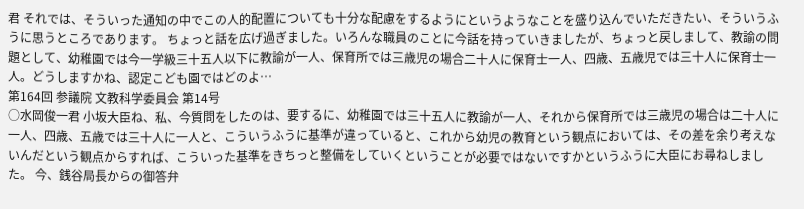君 それでは、そういった通知の中でこの人的配置についても十分な配慮をするようにというようなことを盛り込んでいただきたい、そういうふうに思うところであります。 ちょっと話を広げ過ぎました。いろんな職員のことに今話を持っていきましたが、ちょっと戻しまして、教諭の問題として、幼稚園では今一学級三十五人以下に教諭が一人、保育所では三歳児の場合二十人に保育士一人、四歳、五歳児では三十人に保育士一人。どうしますかね、認定こども園ではどのよ…
第164回 参議院 文教科学委員会 第14号
○水岡俊一君 小坂大臣ね、私、今質問をしたのは、要するに、幼稚園では三十五人に教諭が一人、それから保育所では三歳児の場合は二十人に一人、四歳、五歳では三十人に一人と、こういうふうに基準が違っていると、これから幼児の教育という観点においては、その差を余り考えないんだという観点からすれば、こういった基準をきちっと整備をしていくということが必要ではないですかというふうに大臣にお尋ねしました。 今、銭谷局長からの御答弁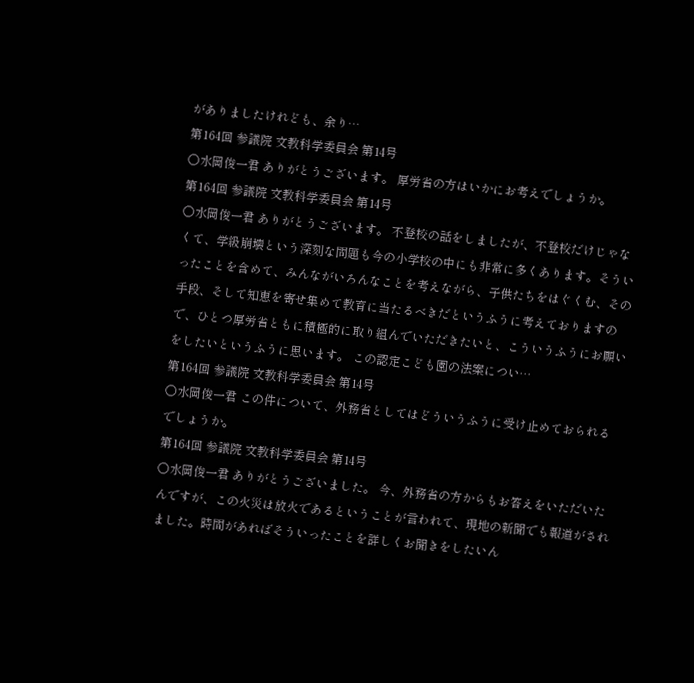がありましたけれども、余り…
第164回 参議院 文教科学委員会 第14号
○水岡俊一君 ありがとうございます。 厚労省の方はいかにお考えでしょうか。
第164回 参議院 文教科学委員会 第14号
○水岡俊一君 ありがとうございます。 不登校の話をしましたが、不登校だけじゃなくて、学級崩壊という深刻な問題も今の小学校の中にも非常に多くあります。そういったことを含めて、みんながいろんなことを考えながら、子供たちをはぐくむ、その手段、そして知恵を寄せ集めて教育に当たるべきだというふうに考えておりますので、ひとつ厚労省ともに積極的に取り組んでいただきたいと、こういうふうにお願いをしたいというふうに思います。 この認定こども園の法案につい…
第164回 参議院 文教科学委員会 第14号
○水岡俊一君 この件について、外務省としてはどういうふうに受け止めておられるでしょうか。
第164回 参議院 文教科学委員会 第14号
○水岡俊一君 ありがとうございました。 今、外務省の方からもお答えをいただいたんですが、この火災は放火であるということが言われて、現地の新聞でも報道がされました。時間があればそういったことを詳しくお聞きをしたいん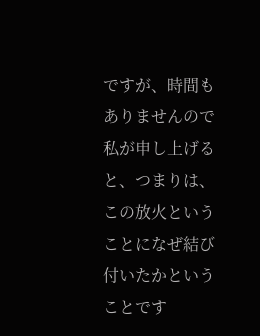ですが、時間もありませんので私が申し上げると、つまりは、この放火ということになぜ結び付いたかということです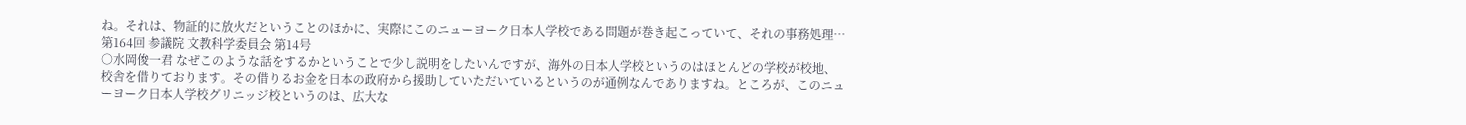ね。それは、物証的に放火だということのほかに、実際にこのニューヨーク日本人学校である問題が巻き起こっていて、それの事務処理…
第164回 参議院 文教科学委員会 第14号
○水岡俊一君 なぜこのような話をするかということで少し説明をしたいんですが、海外の日本人学校というのはほとんどの学校が校地、校舎を借りております。その借りるお金を日本の政府から援助していただいているというのが通例なんでありますね。ところが、このニューヨーク日本人学校グリニッジ校というのは、広大な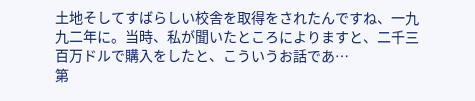土地そしてすばらしい校舎を取得をされたんですね、一九九二年に。当時、私が聞いたところによりますと、二千三百万ドルで購入をしたと、こういうお話であ…
第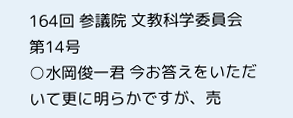164回 参議院 文教科学委員会 第14号
○水岡俊一君 今お答えをいただいて更に明らかですが、売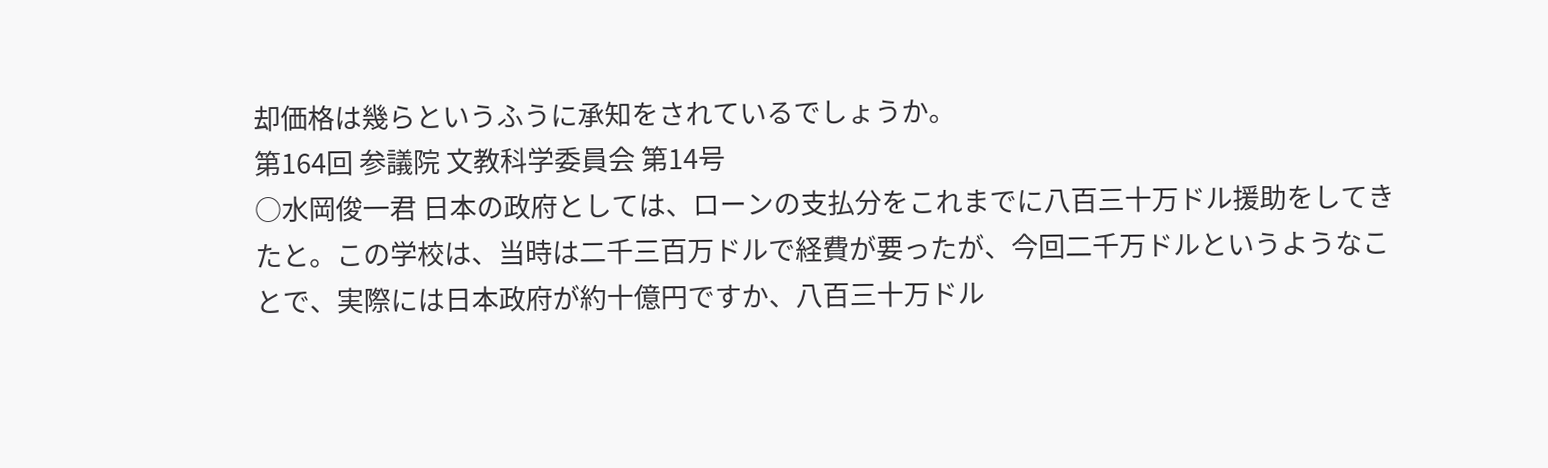却価格は幾らというふうに承知をされているでしょうか。
第164回 参議院 文教科学委員会 第14号
○水岡俊一君 日本の政府としては、ローンの支払分をこれまでに八百三十万ドル援助をしてきたと。この学校は、当時は二千三百万ドルで経費が要ったが、今回二千万ドルというようなことで、実際には日本政府が約十億円ですか、八百三十万ドル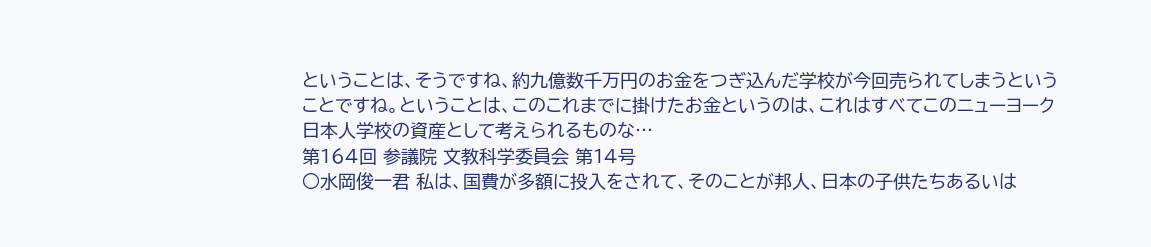ということは、そうですね、約九億数千万円のお金をつぎ込んだ学校が今回売られてしまうということですね。ということは、このこれまでに掛けたお金というのは、これはすべてこのニューヨーク日本人学校の資産として考えられるものな…
第164回 参議院 文教科学委員会 第14号
○水岡俊一君 私は、国費が多額に投入をされて、そのことが邦人、日本の子供たちあるいは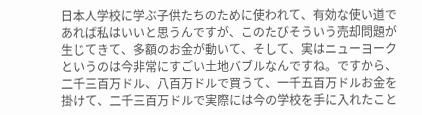日本人学校に学ぶ子供たちのために使われて、有効な使い道であれば私はいいと思うんですが、このたびそういう売却問題が生じてきて、多額のお金が動いて、そして、実はニューヨークというのは今非常にすごい土地バブルなんですね。ですから、二千三百万ドル、八百万ドルで買うて、一千五百万ドルお金を掛けて、二千三百万ドルで実際には今の学校を手に入れたこと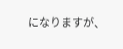になりますが、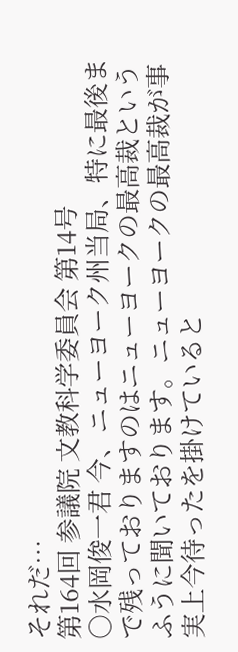それだ…
第164回 参議院 文教科学委員会 第14号
○水岡俊一君 今、ニューヨーク州当局、特に最後まで残っておりますのはニューヨークの最高裁というふうに聞いております。ニューヨークの最高裁が事実上今待ったを掛けていると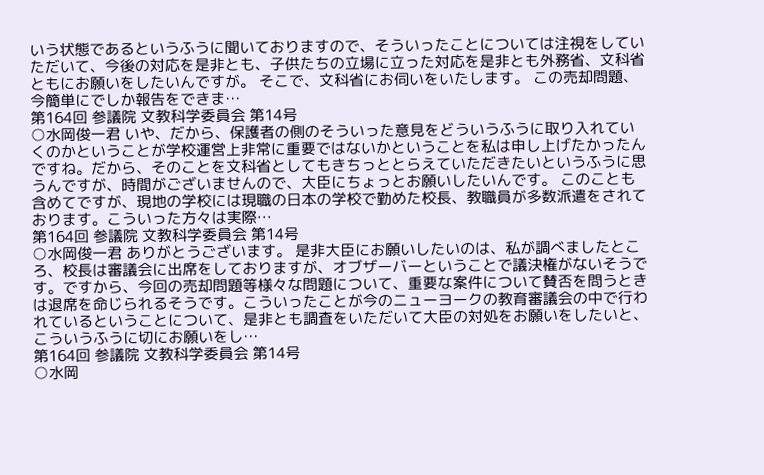いう状態であるというふうに聞いておりますので、そういったことについては注視をしていただいて、今後の対応を是非とも、子供たちの立場に立った対応を是非とも外務省、文科省ともにお願いをしたいんですが。 そこで、文科省にお伺いをいたします。 この売却問題、今簡単にでしか報告をできま…
第164回 参議院 文教科学委員会 第14号
○水岡俊一君 いや、だから、保護者の側のそういった意見をどういうふうに取り入れていくのかということが学校運営上非常に重要ではないかということを私は申し上げたかったんですね。だから、そのことを文科省としてもきちっととらえていただきたいというふうに思うんですが、時間がございませんので、大臣にちょっとお願いしたいんです。 このことも含めてですが、現地の学校には現職の日本の学校で勤めた校長、教職員が多数派遣をされております。こういった方々は実際…
第164回 参議院 文教科学委員会 第14号
○水岡俊一君 ありがとうございます。 是非大臣にお願いしたいのは、私が調べましたところ、校長は審議会に出席をしておりますが、オブザーバーということで議決権がないそうです。ですから、今回の売却問題等様々な問題について、重要な案件について賛否を問うときは退席を命じられるそうです。こういったことが今のニューヨークの教育審議会の中で行われているということについて、是非とも調査をいただいて大臣の対処をお願いをしたいと、こういうふうに切にお願いをし…
第164回 参議院 文教科学委員会 第14号
○水岡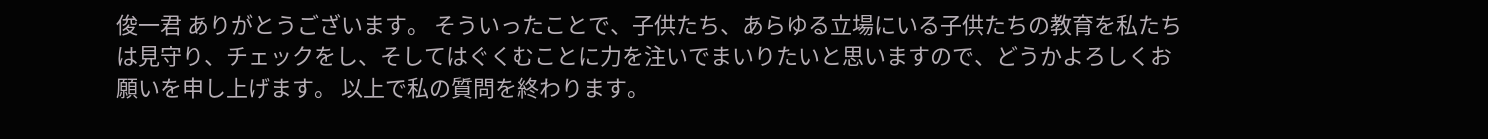俊一君 ありがとうございます。 そういったことで、子供たち、あらゆる立場にいる子供たちの教育を私たちは見守り、チェックをし、そしてはぐくむことに力を注いでまいりたいと思いますので、どうかよろしくお願いを申し上げます。 以上で私の質問を終わります。